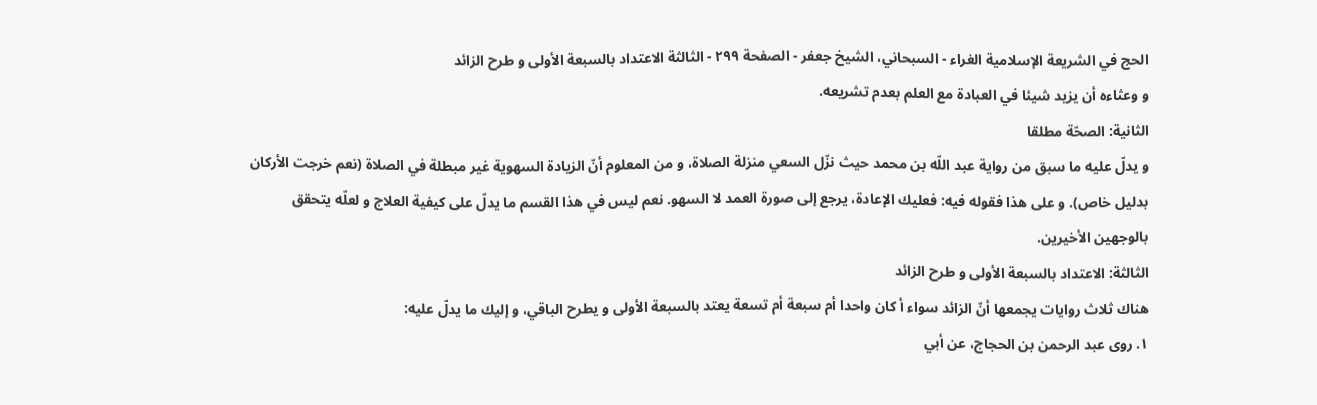الحج في الشريعة الإسلامية الغراء - السبحاني، الشيخ جعفر - الصفحة ٢٩٩ - الثالثة الاعتداد بالسبعة الأولى و طرح الزائد
و وعثاءه أن يزيد شيئا في العبادة مع العلم بعدم تشريعه.
الثانية: الصحّة مطلقا
و يدلّ عليه ما سبق من رواية عبد اللّه بن محمد حيث نزّل السعي منزلة الصلاة، و من المعلوم أنّ الزيادة السهوية غير مبطلة في الصلاة (نعم خرجت الأركان بدليل خاص). و على هذا فقوله فيه: فعليك الإعادة، يرجع إلى صورة العمد لا السهو. نعم ليس في هذا القسم ما يدلّ على كيفية العلاج و لعلّه يتحقق بالوجهين الأخيرين.
الثالثة: الاعتداد بالسبعة الأولى و طرح الزائد
هناك ثلاث روايات يجمعها أنّ الزائد سواء أ كان واحدا أم سبعة أم تسعة يعتد بالسبعة الأولى و يطرح الباقي، و إليك ما يدلّ عليه:
١. روى عبد الرحمن بن الحجاج، عن أبي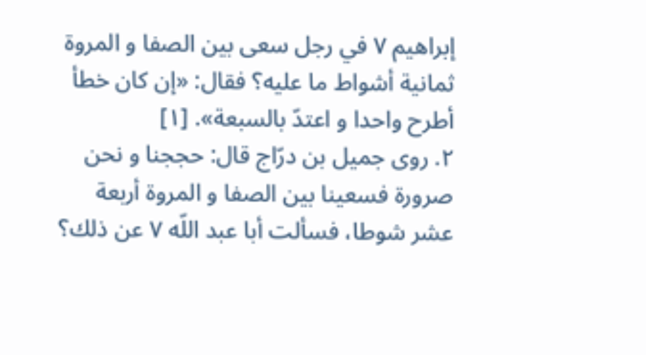إبراهيم ٧ في رجل سعى بين الصفا و المروة ثمانية أشواط ما عليه؟ فقال: «إن كان خطأ أطرح واحدا و اعتدّ بالسبعة». [١]
٢. روى جميل بن درّاج قال: حججنا و نحن صرورة فسعينا بين الصفا و المروة أربعة عشر شوطا، فسألت أبا عبد اللّه ٧ عن ذلك؟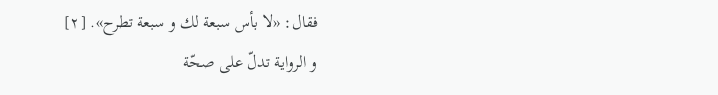فقال: «لا بأس سبعة لك و سبعة تطرح». [٢]
و الرواية تدلّ على صحّة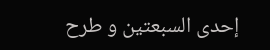إحدى السبعتين و طرح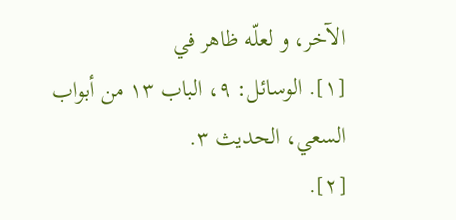الآخر، و لعلّه ظاهر في
[١]. الوسائل: ٩، الباب ١٣ من أبواب السعي، الحديث ٣.
[٢].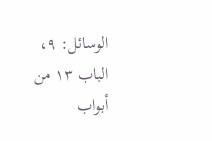الوسائل: ٩، الباب ١٣ من أبواب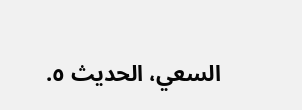السعي، الحديث ٥.